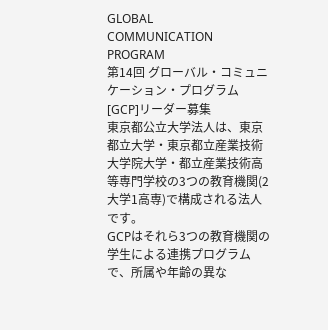GLOBAL
COMMUNICATION
PROGRAM
第14回 グローバル・コミュニケーション・プログラム
[GCP]リーダー募集
東京都公立大学法人は、東京都立大学・東京都立産業技術大学院大学・都立産業技術高等専門学校の3つの教育機関(2大学1高専)で構成される法人です。
GCPはそれら3つの教育機関の学生による連携プログラムで、所属や年齢の異な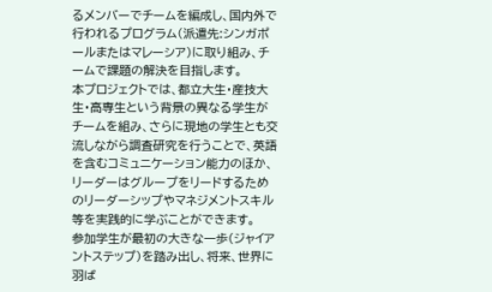るメンバーでチームを編成し、国内外で行われるプログラム(派遣先:シンガポールまたはマレーシア)に取り組み、チームで課題の解決を目指します。
本プロジェクトでは、都立大生・産技大生・高専生という背景の異なる学生がチームを組み、さらに現地の学生とも交流しながら調査研究を行うことで、英語を含むコミュニケーション能力のほか、リーダーはグループをリードするためのリーダーシップやマネジメントスキル等を実践的に学ぶことができます。
参加学生が最初の大きな一歩(ジャイアントステップ)を踏み出し、将来、世界に羽ば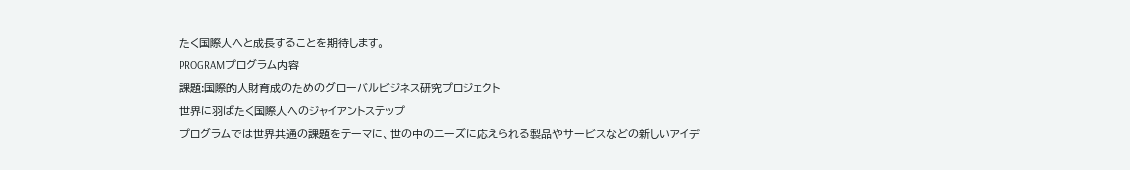たく国際人へと成長することを期待します。
PROGRAMプログラム内容
課題:国際的人財育成のためのグローバルビジネス研究プロジェクト
世界に羽ばたく国際人へのジャイアントステップ
プログラムでは世界共通の課題をテーマに、世の中のニーズに応えられる製品やサービスなどの新しいアイデ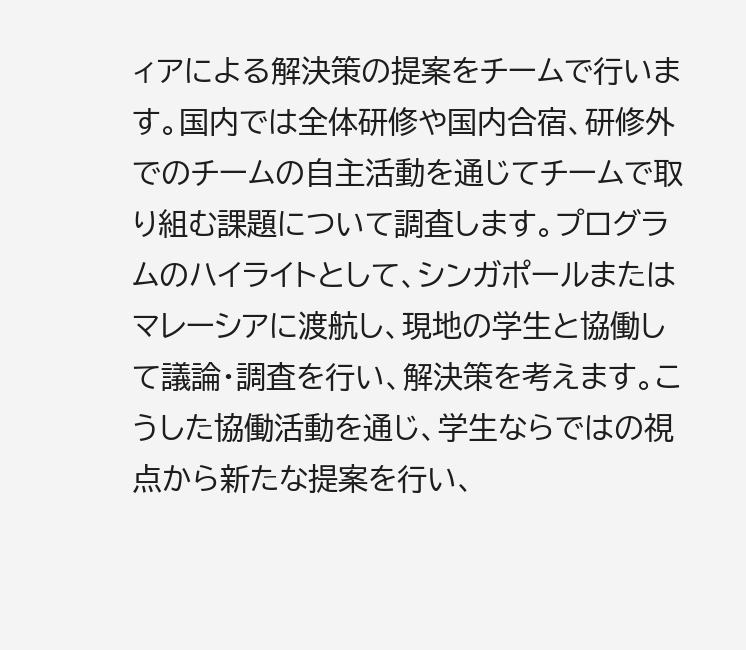ィアによる解決策の提案をチームで行います。国内では全体研修や国内合宿、研修外でのチームの自主活動を通じてチームで取り組む課題について調査します。プログラムのハイライトとして、シンガポールまたはマレーシアに渡航し、現地の学生と協働して議論・調査を行い、解決策を考えます。こうした協働活動を通じ、学生ならではの視点から新たな提案を行い、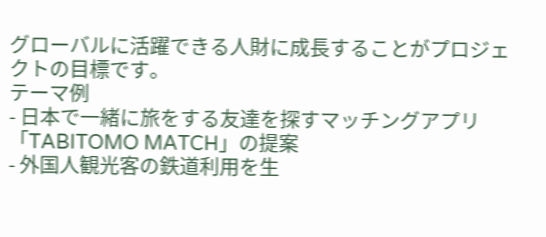グローバルに活躍できる人財に成長することがプロジェクトの目標です。
テーマ例
- 日本で一緒に旅をする友達を探すマッチングアプリ「TABITOMO MATCH」の提案
- 外国人観光客の鉄道利用を生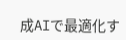成AIで最適化す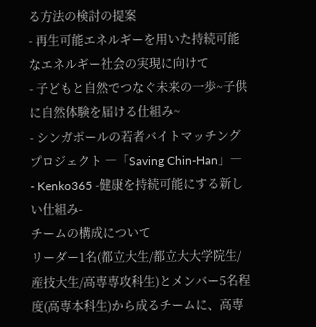る方法の検討の提案
- 再生可能エネルギーを用いた持続可能なエネルギー社会の実現に向けて
- 子どもと自然でつなぐ未来の一歩~子供に自然体験を届ける仕組み~
- シンガポールの若者バイトマッチングプロジェクト ―「Saving Chin-Han」―
- Kenko365 -健康を持続可能にする新しい仕組み-
チームの構成について
リーダー1名(都立大生/都立大大学院生/産技大生/高専専攻科生)とメンバー5名程度(高専本科生)から成るチームに、高専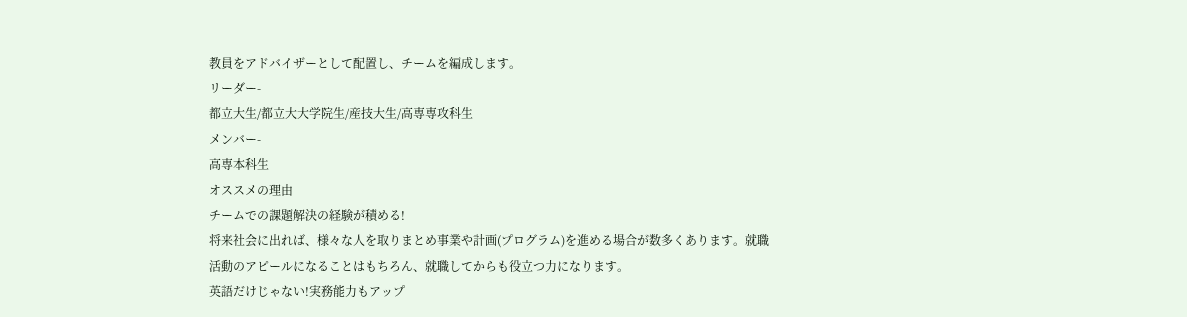教員をアドバイザーとして配置し、チームを編成します。
リーダー-
都立大生/都立大大学院生/産技大生/高専専攻科生
メンバー-
高専本科生
オススメの理由
チームでの課題解決の経験が積める!
将来社会に出れば、様々な人を取りまとめ事業や計画(プログラム)を進める場合が数多くあります。就職活動のアピールになることはもちろん、就職してからも役立つ力になります。
英語だけじゃない!実務能力もアップ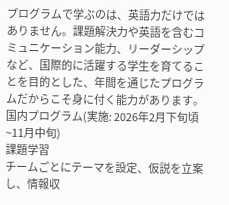プログラムで学ぶのは、英語力だけではありません。課題解決力や英語を含むコミュニケーション能力、リーダーシップなど、国際的に活躍する学生を育てることを目的とした、年間を通じたプログラムだからこそ身に付く能力があります。
国内プログラム(実施: 2026年2月下旬頃~11月中旬)
課題学習
チームごとにテーマを設定、仮説を立案し、情報収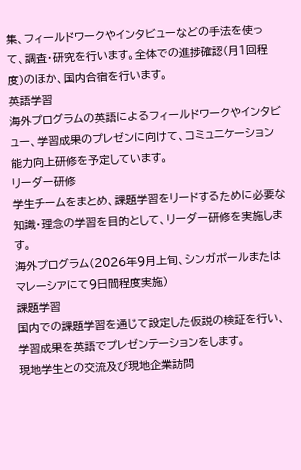集、フィールドワークやインタビューなどの手法を使って、調査・研究を行います。全体での進捗確認(月1回程度)のほか、国内合宿を行います。
英語学習
海外プログラムの英語によるフィールドワークやインタビュー、学習成果のプレゼンに向けて、コミュニケーション能力向上研修を予定しています。
リーダー研修
学生チームをまとめ、課題学習をリードするために必要な知識・理念の学習を目的として、リーダー研修を実施します。
海外プログラム(2026年9月上旬、シンガポールまたはマレーシアにて9日間程度実施)
課題学習
国内での課題学習を通じて設定した仮説の検証を行い、学習成果を英語でプレゼンテーションをします。
現地学生との交流及び現地企業訪問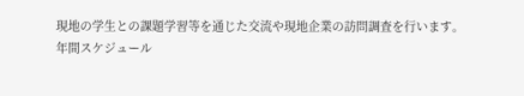現地の学生との課題学習等を通じた交流や現地企業の訪問調査を行います。
年間スケジュール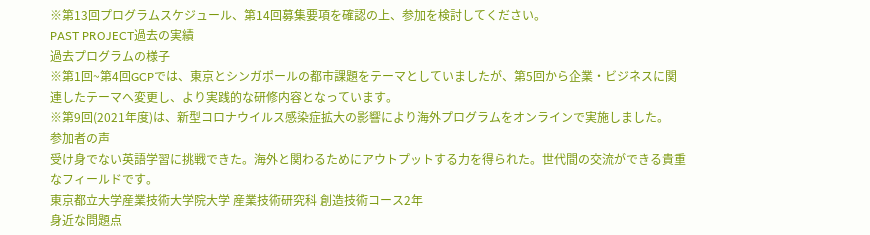※第13回プログラムスケジュール、第14回募集要項を確認の上、参加を検討してください。
PAST PROJECT過去の実績
過去プログラムの様子
※第1回~第4回GCPでは、東京とシンガポールの都市課題をテーマとしていましたが、第5回から企業・ビジネスに関連したテーマへ変更し、より実践的な研修内容となっています。
※第9回(2021年度)は、新型コロナウイルス感染症拡大の影響により海外プログラムをオンラインで実施しました。
参加者の声
受け身でない英語学習に挑戦できた。海外と関わるためにアウトプットする力を得られた。世代間の交流ができる貴重なフィールドです。
東京都立大学産業技術大学院大学 産業技術研究科 創造技術コース2年
身近な問題点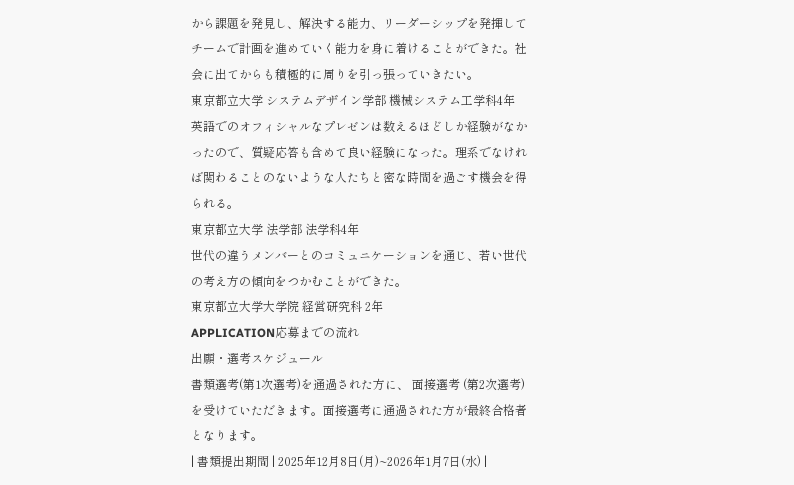から課題を発見し、解決する能力、リーダーシップを発揮してチームで計画を進めていく能力を身に着けることができた。社会に出てからも積極的に周りを引っ張っていきたい。
東京都立大学 システムデザイン学部 機械システム工学科4年
英語でのオフィシャルなプレゼンは数えるほどしか経験がなかったので、質疑応答も含めて良い経験になった。理系でなければ関わることのないような人たちと密な時間を過ごす機会を得られる。
東京都立大学 法学部 法学科4年
世代の違うメンバーとのコミュニケーションを通じ、若い世代の考え方の傾向をつかむことができた。
東京都立大学大学院 経営研究科 2年
APPLICATION応募までの流れ
出願・選考スケジュール
書類選考(第1次選考)を通過された方に、 面接選考 (第2次選考) を受けていただきます。面接選考に通過された方が最終合格者となります。
| 書類提出期間 | 2025年12月8日(月)~2026年1月7日(水) |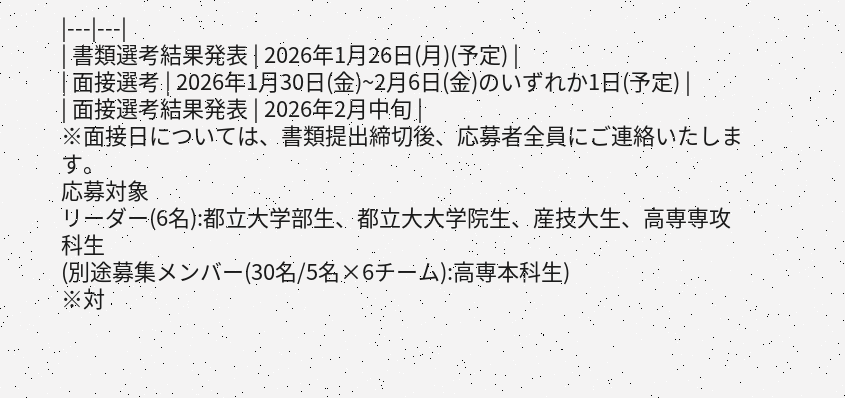|---|---|
| 書類選考結果発表 | 2026年1月26日(月)(予定) |
| 面接選考 | 2026年1月30日(金)~2月6日(金)のいずれか1日(予定) |
| 面接選考結果発表 | 2026年2月中旬 |
※面接日については、書類提出締切後、応募者全員にご連絡いたします。
応募対象
リーダー(6名):都立大学部生、都立大大学院生、産技大生、高専専攻科生
(別途募集メンバー(30名/5名×6チーム):高専本科生)
※対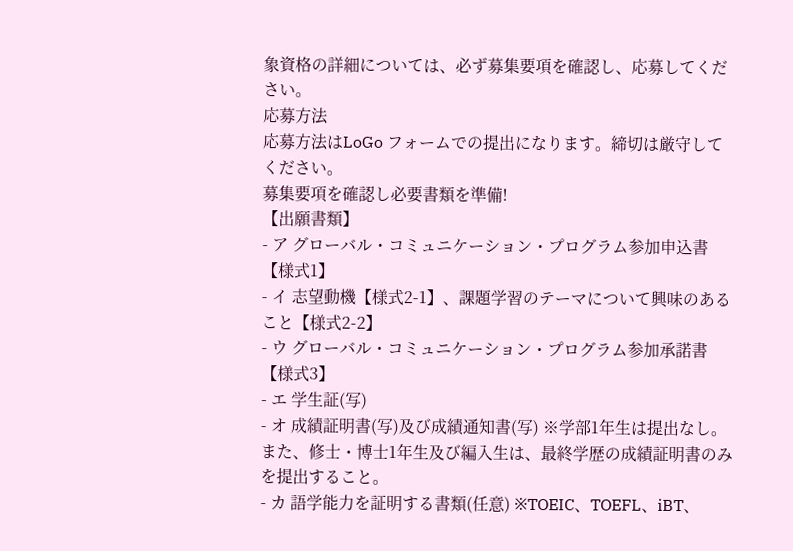象資格の詳細については、必ず募集要項を確認し、応募してください。
応募方法
応募方法はLoGo フォームでの提出になります。締切は厳守してください。
募集要項を確認し必要書類を準備!
【出願書類】
- ア グローバル・コミュニケーション・プログラム参加申込書【様式1】
- イ 志望動機【様式2-1】、課題学習のテーマについて興味のあること【様式2-2】
- ウ グローバル・コミュニケーション・プログラム参加承諾書【様式3】
- エ 学生証(写)
- オ 成績証明書(写)及び成績通知書(写) ※学部1年生は提出なし。また、修士・博士1年生及び編入生は、最終学歴の成績証明書のみを提出すること。
- カ 語学能力を証明する書類(任意) ※TOEIC、TOEFL、iBT、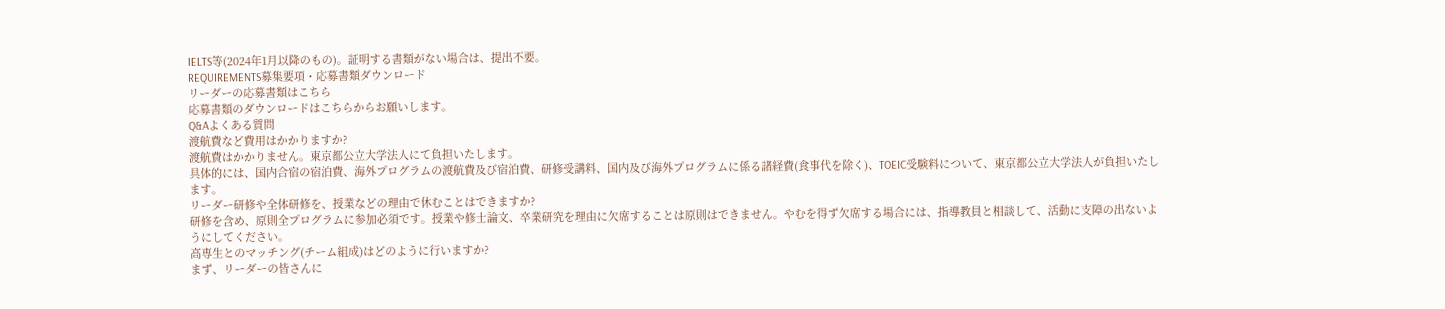IELTS等(2024年1月以降のもの)。証明する書類がない場合は、提出不要。
REQUIREMENTS募集要項・応募書類ダウンロード
リーダーの応募書類はこちら
応募書類のダウンロードはこちらからお願いします。
Q&Aよくある質問
渡航費など費用はかかりますか?
渡航費はかかりません。東京都公立大学法人にて負担いたします。
具体的には、国内合宿の宿泊費、海外プログラムの渡航費及び宿泊費、研修受講料、国内及び海外プログラムに係る諸経費(食事代を除く)、TOEIC受験料について、東京都公立大学法人が負担いたします。
リーダー研修や全体研修を、授業などの理由で休むことはできますか?
研修を含め、原則全プログラムに参加必須です。授業や修士論文、卒業研究を理由に欠席することは原則はできません。やむを得ず欠席する場合には、指導教員と相談して、活動に支障の出ないようにしてください。
高専生とのマッチング(チーム組成)はどのように行いますか?
まず、リーダーの皆さんに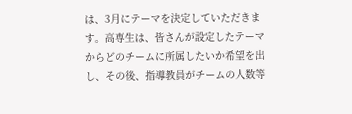は、3月にテーマを決定していただきます。高専生は、皆さんが設定したテーマからどのチームに所属したいか希望を出し、その後、指導教員がチームの人数等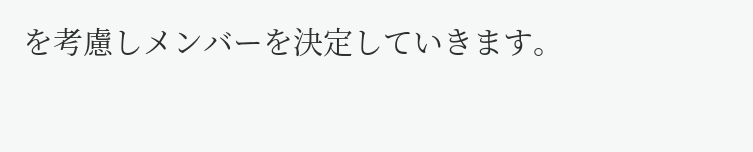を考慮しメンバーを決定していきます。